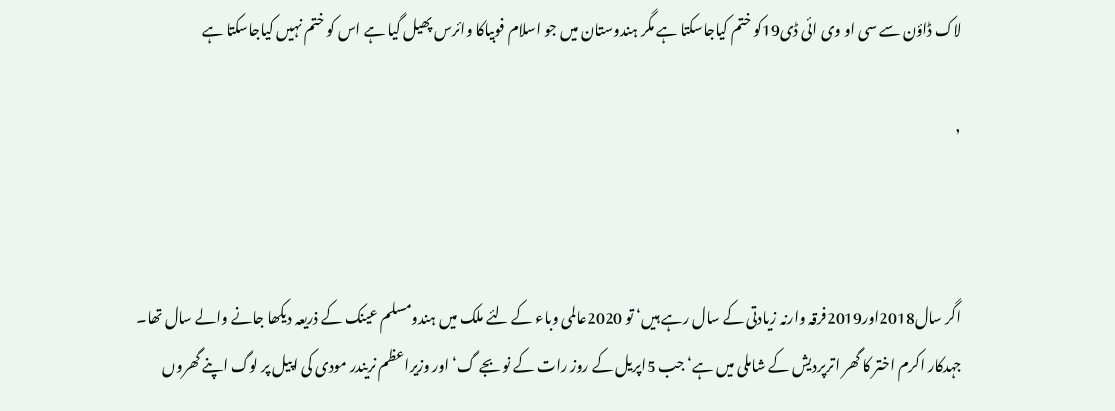لاک ڈاؤن سے سی او وی ائی ڈی19کو ختم کیاجاسکتا ہے مگر ہندوستان میں جو اسلام فوبیاکا وائرس پھیل گیا ہے اس کو ختم نہیں کیاجاسکتا ہے

,



اگر سال2018اور2019فرقہ وارنہ زیادتی کے سال رہے ہیں‘ تو 2020عالمی وباء کے لئے ملک میں ہندومسلم عینک کے ذریعہ دیکھا جانے والے سال تھا۔
جہدکار اکرم اختر کا گھر اترپردیش کے شاملی میں ہے‘ جب 5اپریل کے روز رات کے نو بجے گ‘ اور وزیراعظم نریندر مودی کی اپیل پر لوگ اپنے گھروں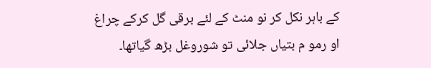کے باہر نکل کر نو منٹ کے لئے برقی گل کرکے چراغ او رمو م بتیاں جلائی تو شوروغل بڑھ گیاتھا۔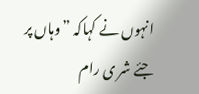انہوں نے کہاکہ ”وہاں پر جئے شر ی رام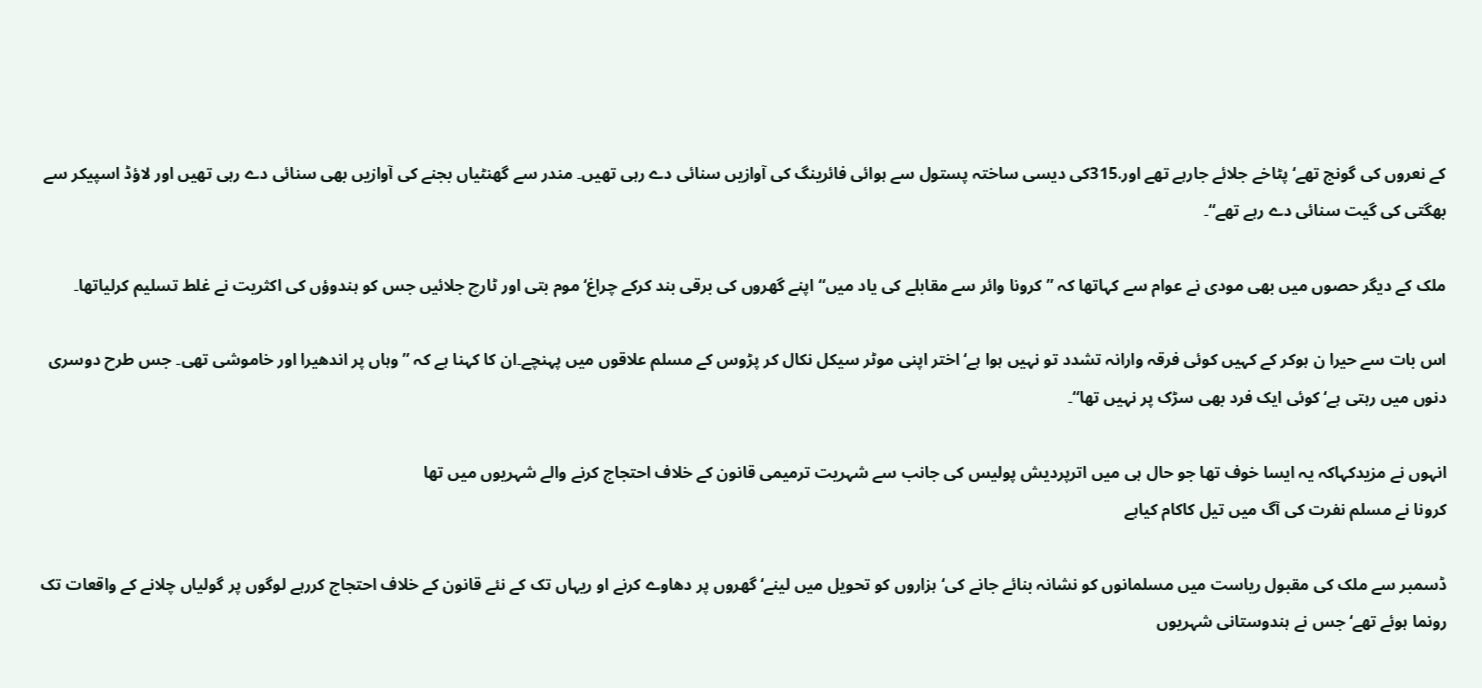کے نعروں کی گونج تھے‘ پٹاخے جلائے جارہے تھے اور.315کی دیسی ساختہ پستول سے ہوائی فائرینگ کی آوازیں سنائی دے رہی تھیں۔ مندر سے گھنٹیاں بجنے کی آوازیں بھی سنائی دے رہی تھیں اور لاؤڈ اسپیکر سے بھگتی کی گیت سنائی دے رہے تھے“۔

ملک کے دیگر حصوں میں بھی مودی نے عوام سے کہاتھا کہ ”کرونا وائر سے مقابلے کی یاد میں“ اپنے گھروں کی برقی بند کرکے چراغ‘ موم بتی اور ٹارچ جلائیں جس کو ہندوؤں کی اکثریت نے غلط تسلیم کرلیاتھا۔

اس بات سے حیرا ن ہوکر کے کہیں کوئی فرقہ وارانہ تشدد تو نہیں ہوا ہے‘ اختر اپنی موٹر سیکل نکال کر پڑوس کے مسلم علاقوں میں پہنچے۔ان کا کہنا ہے کہ ”وہاں پر اندھیرا اور خاموشی تھی۔ جس طرح دوسری دنوں میں رہتی ہے‘ کوئی ایک فرد بھی سڑک پر نہیں تھا“۔

انہوں نے مزیدکہاکہ یہ ایسا خوف تھا جو حال ہی میں اترپردیش پولیس کی جانب سے شہریت ترمیمی قانون کے خلاف احتجاج کرنے والے شہریوں میں تھا
کرونا نے مسلم نفرت کی آگ میں تیل کاکام کیاہے

ڈسمبر سے ملک کی مقبول ریاست میں مسلمانوں کو نشانہ بنائے جانے کی‘ہزاروں کو تحویل میں لینے‘ گھروں پر دھاوے کرنے او ریہاں تک کے نئے قانون کے خلاف احتجاج کررہے لوگوں پر گولیاں چلانے کے واقعات تک رونما ہوئے تھے‘جس نے ہندوستانی شہریوں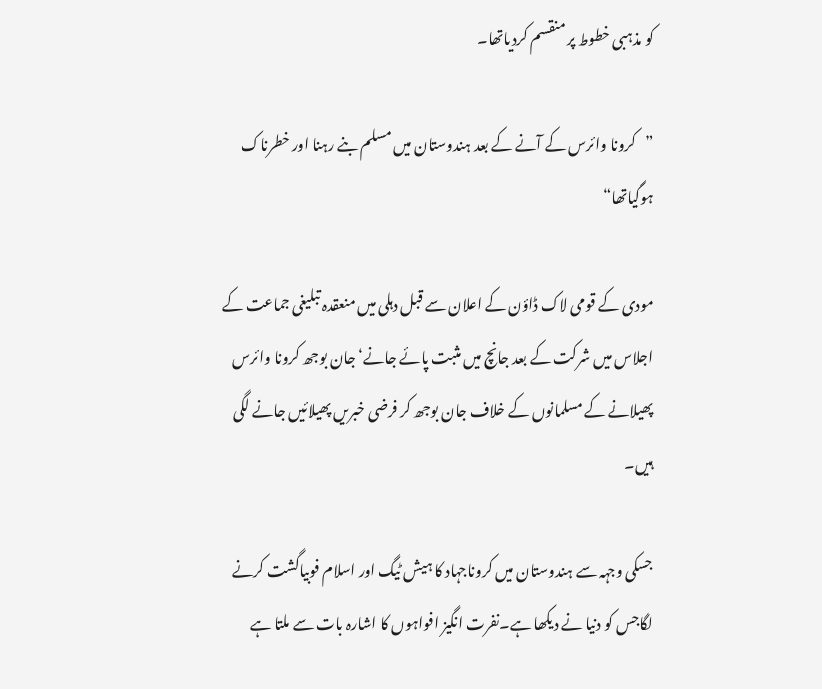کو مذہبی خطوط پر منقسم کردیاتھا۔

”کرونا وائرس کے آنے کے بعد ہندوستان میں مسلم بنے رہنا اور خطرناک ہوگیاتھا“

مودی کے قومی لاک ڈاؤن کے اعلان سے قبل دہلی میں منعقدہ تبلیغی جماعت کے اجلاس میں شرکت کے بعد جانچ میں مثبت پائے جانے‘ جان بوجھ کرونا وائرس پھیلانے کے مسلمانوں کے خلاف جان بوجھ کر فرضی خبریں پھیلائیں جانے لگی ہیں۔

جسکی وجہہ سے ہندوستان میں کروناجہاد کا ہیش ٹیگ اور اسلام فوبیاگشت کرنے لگاجس کو دنیا نے دیکھا ہے۔نفرت انگیز افواہوں کا اشارہ بات سے ملتا ہے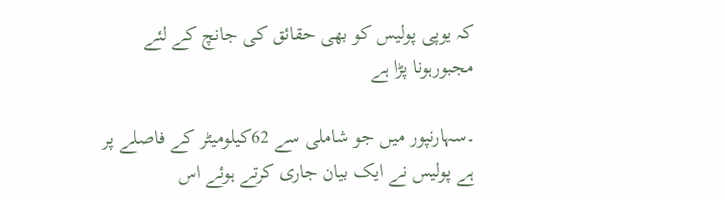کہ یوپی پولیس کو بھی حقائق کی جانچ کے لئے مجبورہونا پڑا ہے

۔سہارنپور میں جو شاملی سے 62کیلومیٹر کے فاصلے پر ہے پولیس نے ایک بیان جاری کرتے ہوئے اس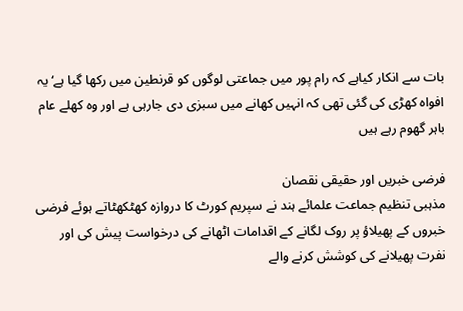بات سے انکار کیاہے کہ رام پور میں جماعتی لوگوں کو قرنطین میں رکھا گیا ہے‘ یہ افواہ کھڑی کی گئی تھی کہ انہیں کھانے میں سبزی دی جارہی ہے اور وہ کھلے عام باہر گھوم رہے ہیں

فرضی خبریں اور حقیقی نقصان
مذہبی تنظیم جماعت علمائے ہند نے سپریم کورٹ کا دروازہ کھٹکھٹاتے ہوئے فرضی خبروں کے پھیلاؤ پر روک لگانے کے اقدامات اٹھانے کی درخواست پیش کی اور نفرت پھیلانے کی کوشش کرنے والے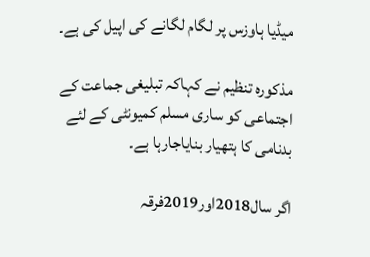میڈیا ہاوزس پر لگام لگانے کی اپیل کی ہے۔

مذکورہ تنظیم نے کہاکہ تبلیغی جماعت کے اجتماعی کو ساری مسلم کمیونٹی کے لئے بدنامی کا ہتھیار بنایاجارہا ہے۔

اگر سال2018اور2019فرقہ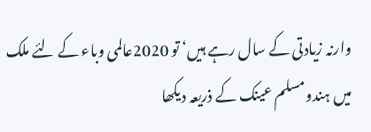وارنہ زیادتی کے سال رہے ہیں‘ تو 2020عالمی وباء کے لئے ملک میں ہندومسلم عینک کے ذریعہ دیکھا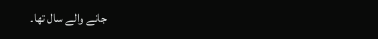جانے والے سال تھا۔